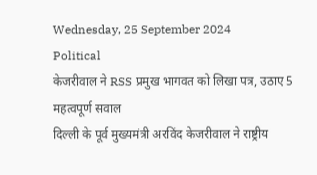Wednesday, 25 September 2024
Political
केजरीवाल ने RSS प्रमुख भागवत को लिखा पत्र, उठाए 5 महत्वपूर्ण सवाल
दिल्ली के पूर्व मुख्यमंत्री अरविंद केजरीवाल ने राष्ट्रीय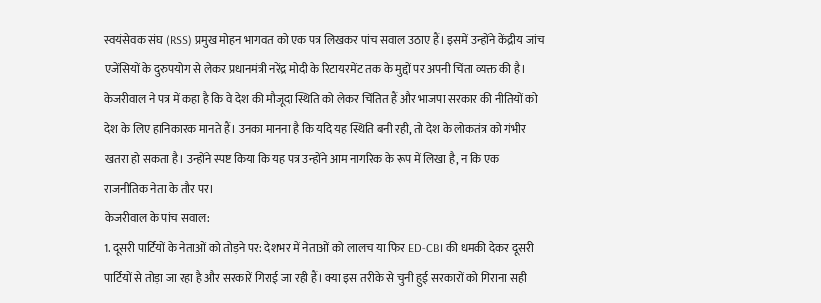स्वयंसेवक संघ (RSS) प्रमुख मोहन भागवत को एक पत्र लिखकर पांच सवाल उठाए हैं। इसमें उन्होंने केंद्रीय जांच एजेंसियों के दुरुपयोग से लेकर प्रधानमंत्री नरेंद्र मोदी के रिटायरमेंट तक के मुद्दों पर अपनी चिंता व्यक्त की है।
केजरीवाल ने पत्र में कहा है कि वे देश की मौजूदा स्थिति को लेकर चिंतित हैं और भाजपा सरकार की नीतियों को देश के लिए हानिकारक मानते हैं। उनका मानना है कि यदि यह स्थिति बनी रही, तो देश के लोकतंत्र को गंभीर खतरा हो सकता है। उन्होंने स्पष्ट किया कि यह पत्र उन्होंने आम नागरिक के रूप में लिखा है, न कि एक राजनीतिक नेता के तौर पर।
केजरीवाल के पांच सवाल:
1. दूसरी पार्टियों के नेताओं को तोड़ने पर: देशभर में नेताओं को लालच या फिर ED-CBI की धमकी देकर दूसरी पार्टियों से तोड़ा जा रहा है और सरकारें गिराई जा रही हैं। क्या इस तरीके से चुनी हुई सरकारों को गिराना सही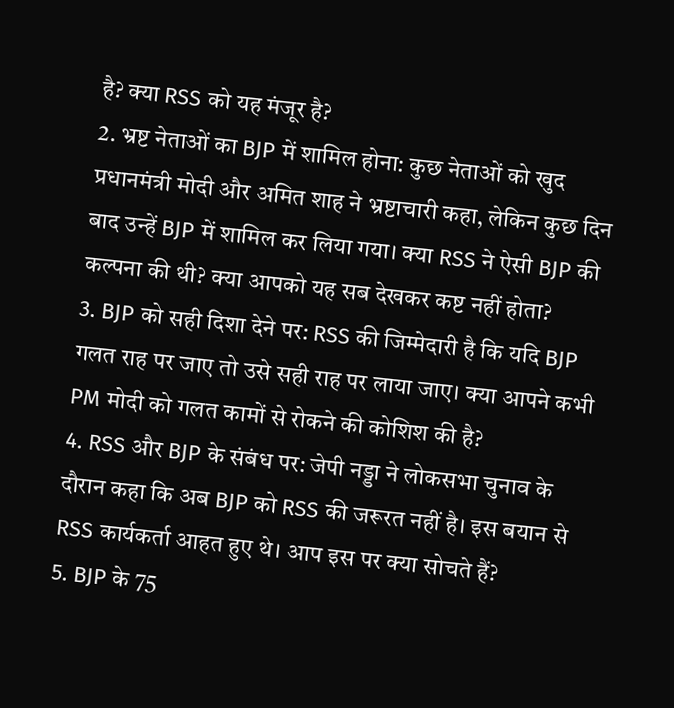है? क्या RSS को यह मंजूर है?
2. भ्रष्ट नेताओं का BJP में शामिल होना: कुछ नेताओं को खुद प्रधानमंत्री मोदी और अमित शाह ने भ्रष्टाचारी कहा, लेकिन कुछ दिन बाद उन्हें BJP में शामिल कर लिया गया। क्या RSS ने ऐसी BJP की कल्पना की थी? क्या आपको यह सब देखकर कष्ट नहीं होता?
3. BJP को सही दिशा देने पर: RSS की जिम्मेदारी है कि यदि BJP गलत राह पर जाए तो उसे सही राह पर लाया जाए। क्या आपने कभी PM मोदी को गलत कामों से रोकने की कोशिश की है?
4. RSS और BJP के संबंध पर: जेपी नड्डा ने लोकसभा चुनाव के दौरान कहा कि अब BJP को RSS की जरूरत नहीं है। इस बयान से RSS कार्यकर्ता आहत हुए थे। आप इस पर क्या सोचते हैं?
5. BJP के 75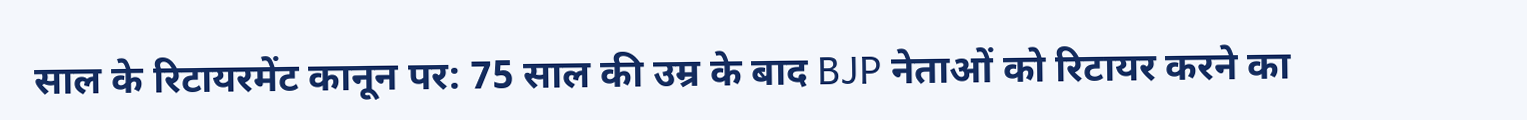साल के रिटायरमेंट कानून पर: 75 साल की उम्र के बाद BJP नेताओं को रिटायर करने का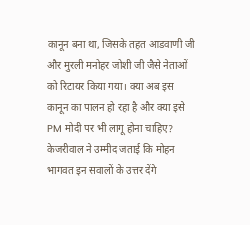कानून बना था, जिसके तहत आडवाणी जी और मुरली मनोहर जोशी जी जैसे नेताओं को रिटायर किया गया। क्या अब इस कानून का पालन हो रहा है और क्या इसे PM मोदी पर भी लागू होना चाहिए?
केजरीवाल ने उम्मीद जताई कि मोहन भागवत इन सवालों के उत्तर देंगे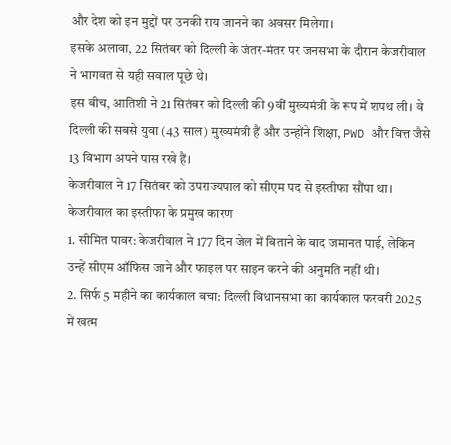और देश को इन मुद्दों पर उनकी राय जानने का अवसर मिलेगा।
इसके अलावा, 22 सितंबर को दिल्ली के जंतर-मंतर पर जनसभा के दौरान केजरीवाल ने भागवत से यही सवाल पूछे थे।
इस बीच, आतिशी ने 21 सितंबर को दिल्ली की 9वीं मुख्यमंत्री के रूप में शपथ ली। वे दिल्ली की सबसे युवा (43 साल) मुख्यमंत्री हैं और उन्होंने शिक्षा, PWD और वित्त जैसे 13 विभाग अपने पास रखे हैं।
केजरीवाल ने 17 सितंबर को उपराज्यपाल को सीएम पद से इस्तीफा सौंपा था।
केजरीवाल का इस्तीफा के प्रमुख कारण
1. सीमित पावर: केजरीवाल ने 177 दिन जेल में बिताने के बाद जमानत पाई, लेकिन उन्हें सीएम ऑफिस जाने और फाइल पर साइन करने की अनुमति नहीं थी।
2. सिर्फ 5 महीने का कार्यकाल बचा: दिल्ली विधानसभा का कार्यकाल फरवरी 2025 में खत्म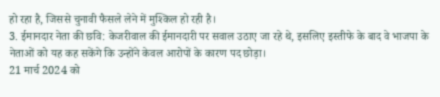हो रहा है, जिससे चुनावी फैसले लेने में मुश्किल हो रही है।
3. ईमानदार नेता की छवि: केजरीवाल की ईमानदारी पर सवाल उठाए जा रहे थे, इसलिए इस्तीफे के बाद वे भाजपा के नेताओं को यह कह सकेंगे कि उन्होंने केवल आरोपों के कारण पद छोड़ा।
21 मार्च 2024 को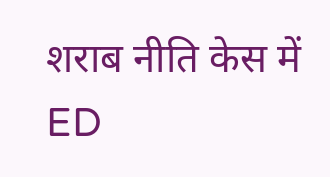शराब नीति केस में ED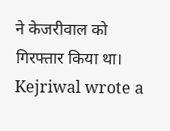ने केजरीवाल को गिरफ्तार किया था।
Kejriwal wrote a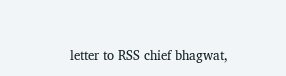letter to RSS chief bhagwat,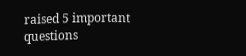raised 5 important questions